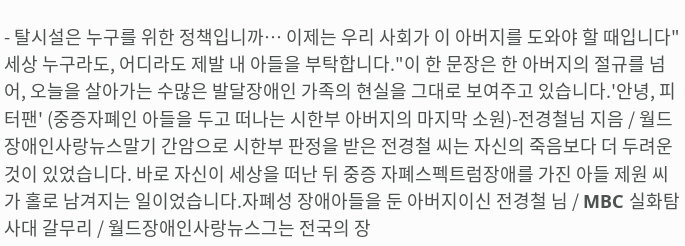- 탈시설은 누구를 위한 정책입니까… 이제는 우리 사회가 이 아버지를 도와야 할 때입니다"세상 누구라도, 어디라도 제발 내 아들을 부탁합니다."이 한 문장은 한 아버지의 절규를 넘어, 오늘을 살아가는 수많은 발달장애인 가족의 현실을 그대로 보여주고 있습니다.'안녕, 피터팬' (중증자폐인 아들을 두고 떠나는 시한부 아버지의 마지막 소원)-전경철님 지음 / 월드장애인사랑뉴스말기 간암으로 시한부 판정을 받은 전경철 씨는 자신의 죽음보다 더 두려운 것이 있었습니다. 바로 자신이 세상을 떠난 뒤 중증 자폐스펙트럼장애를 가진 아들 제원 씨가 홀로 남겨지는 일이었습니다.자폐성 장애아들을 둔 아버지이신 전경철 님 / MBC 실화탐사대 갈무리 / 월드장애인사랑뉴스그는 전국의 장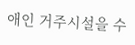애인 거주시설을 수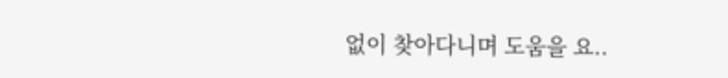없이 찾아다니며 도움을 요..